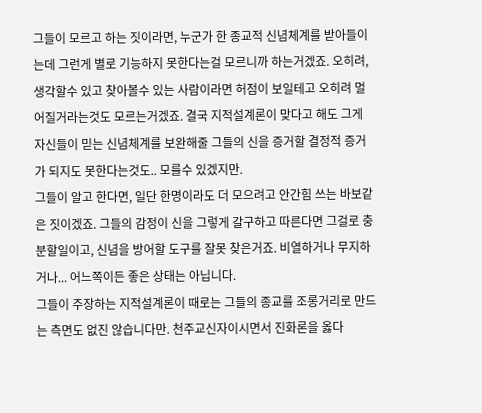그들이 모르고 하는 짓이라면, 누군가 한 종교적 신념체계를 받아들이는데 그런게 별로 기능하지 못한다는걸 모르니까 하는거겠죠. 오히려, 생각할수 있고 찾아볼수 있는 사람이라면 허점이 보일테고 오히려 멀어질거라는것도 모르는거겠죠. 결국 지적설계론이 맞다고 해도 그게 자신들이 믿는 신념체계를 보완해줄 그들의 신을 증거할 결정적 증거가 되지도 못한다는것도.. 모를수 있겠지만.
그들이 알고 한다면, 일단 한명이라도 더 모으려고 안간힘 쓰는 바보같은 짓이겠죠. 그들의 감정이 신을 그렇게 갈구하고 따른다면 그걸로 충분할일이고, 신념을 방어할 도구를 잘못 찾은거죠. 비열하거나 무지하거나... 어느쪽이든 좋은 상태는 아닙니다.
그들이 주장하는 지적설계론이 때로는 그들의 종교를 조롱거리로 만드는 측면도 없진 않습니다만. 천주교신자이시면서 진화론을 옳다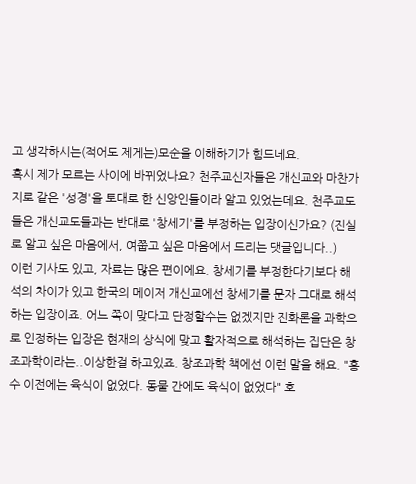고 생각하시는(적어도 제게는)모순을 이해하기가 힘드네요.
혹시 제가 모르는 사이에 바뀌었나요? 천주교신자들은 개신교와 마찬가지로 같은 '성경'을 토대로 한 신앙인들이라 알고 있었는데요. 천주교도들은 개신교도들과는 반대로 '창세기'를 부정하는 입장이신가요? (진실로 알고 싶은 마음에서, 여쭙고 싶은 마음에서 드리는 댓글입니다..)
이런 기사도 있고, 자료는 많은 편이에요. 창세기를 부정한다기보다 해석의 차이가 있고 한국의 메이저 개신교에선 창세기를 문자 그대로 해석하는 입장이죠. 어느 쪽이 맞다고 단정할수는 없겠지만 진화론을 과학으로 인정하는 입장은 현재의 상식에 맞고 활자적으로 해석하는 집단은 창조과학이라는..이상한걸 하고있죠. 창조과학 책에선 이런 말을 해요. "홍수 이전에는 육식이 없었다. 동물 간에도 육식이 없었다" 호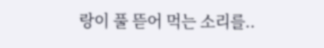랑이 풀 뜯어 먹는 소리를..